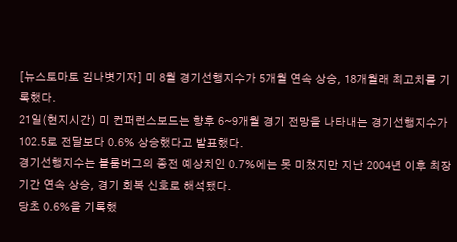[뉴스토마토 김나볏기자] 미 8월 경기선행지수가 5개월 연속 상승, 18개월래 최고치를 기록했다.
21일(현지시간) 미 컨퍼런스보드는 향후 6~9개월 경기 전망을 나타내는 경기선행지수가 102.5로 전달보다 0.6% 상승했다고 발표했다.
경기선행지수는 블룸버그의 종전 예상치인 0.7%에는 못 미쳤지만 지난 2004년 이후 최장 기간 연속 상승, 경기 회복 신호로 해석됐다.
당초 0.6%을 기록했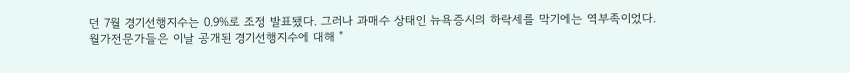던 7월 경기선행지수는 0.9%로 조정 발표됐다. 그러나 과매수 상태인 뉴욕증시의 하락세를 막기에는 역부족이었다.
월가전문가들은 이날 공개된 경기선행지수에 대해 "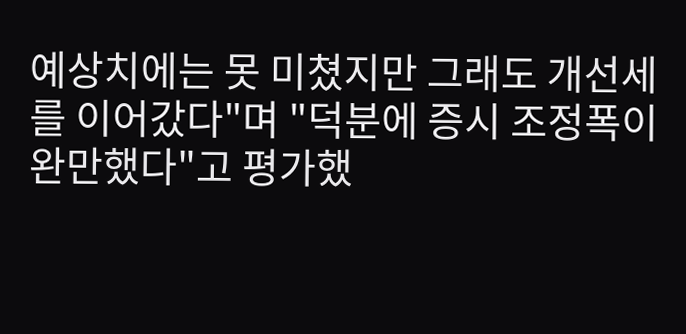예상치에는 못 미쳤지만 그래도 개선세를 이어갔다"며 "덕분에 증시 조정폭이 완만했다"고 평가했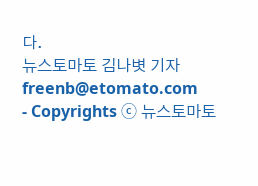다.
뉴스토마토 김나볏 기자 freenb@etomato.com
- Copyrights ⓒ 뉴스토마토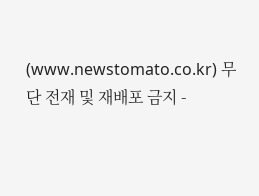(www.newstomato.co.kr) 무단 전재 및 재배포 금지 -